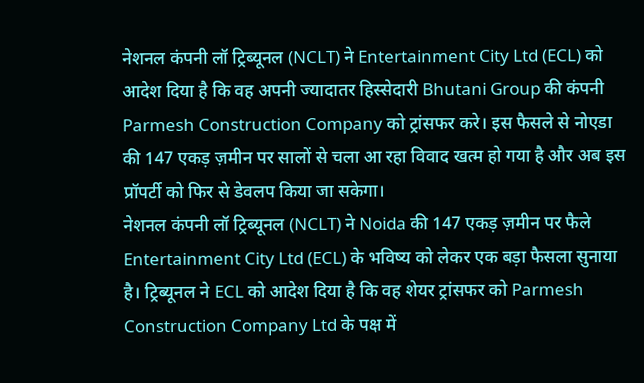नेशनल कंपनी लॉ ट्रिब्यूनल (NCLT) ने Entertainment City Ltd (ECL) को आदेश दिया है कि वह अपनी ज्यादातर हिस्सेदारी Bhutani Group की कंपनी Parmesh Construction Company को ट्रांसफर करे। इस फैसले से नोएडा की 147 एकड़ ज़मीन पर सालों से चला आ रहा विवाद खत्म हो गया है और अब इस प्रॉपर्टी को फिर से डेवलप किया जा सकेगा।
नेशनल कंपनी लॉ ट्रिब्यूनल (NCLT) ने Noida की 147 एकड़ ज़मीन पर फैले Entertainment City Ltd (ECL) के भविष्य को लेकर एक बड़ा फैसला सुनाया है। ट्रिब्यूनल ने ECL को आदेश दिया है कि वह शेयर ट्रांसफर को Parmesh Construction Company Ltd के पक्ष में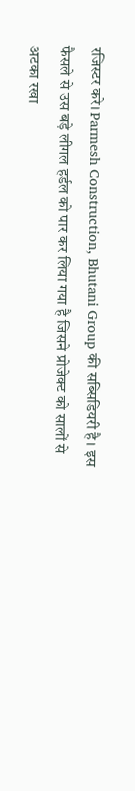रजिस्टर करे। Parmesh Construction, Bhutani Group की सब्सिडियरी है। इस फैसले से उस बड़े लीगल हर्डल को पार कर लिया गया है जिसने प्रोजेक्ट को सालों से अटका रखा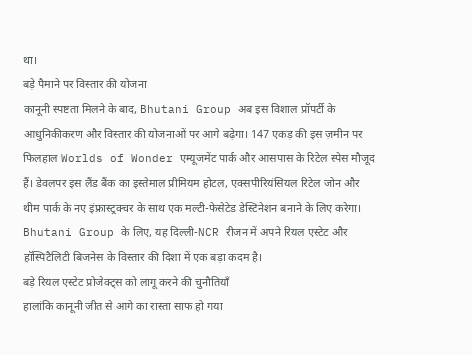था।
बड़े पैमाने पर विस्तार की योजना
कानूनी स्पष्टता मिलने के बाद, Bhutani Group अब इस विशाल प्रॉपर्टी के आधुनिकीकरण और विस्तार की योजनाओं पर आगे बढ़ेगा। 147 एकड़ की इस ज़मीन पर फिलहाल Worlds of Wonder एम्यूजमेंट पार्क और आसपास के रिटेल स्पेस मौजूद हैं। डेवलपर इस लैंड बैंक का इस्तेमाल प्रीमियम होटल, एक्सपीरियंसियल रिटेल जोन और थीम पार्क के नए इंफ्रास्ट्रक्चर के साथ एक मल्टी-फेसेटेड डेस्टिनेशन बनाने के लिए करेगा। Bhutani Group के लिए, यह दिल्ली-NCR रीजन में अपने रियल एस्टेट और हॉस्पिटैलिटी बिजनेस के विस्तार की दिशा में एक बड़ा कदम है।
बड़े रियल एस्टेट प्रोजेक्ट्स को लागू करने की चुनौतियाँ
हालांकि कानूनी जीत से आगे का रास्ता साफ हो गया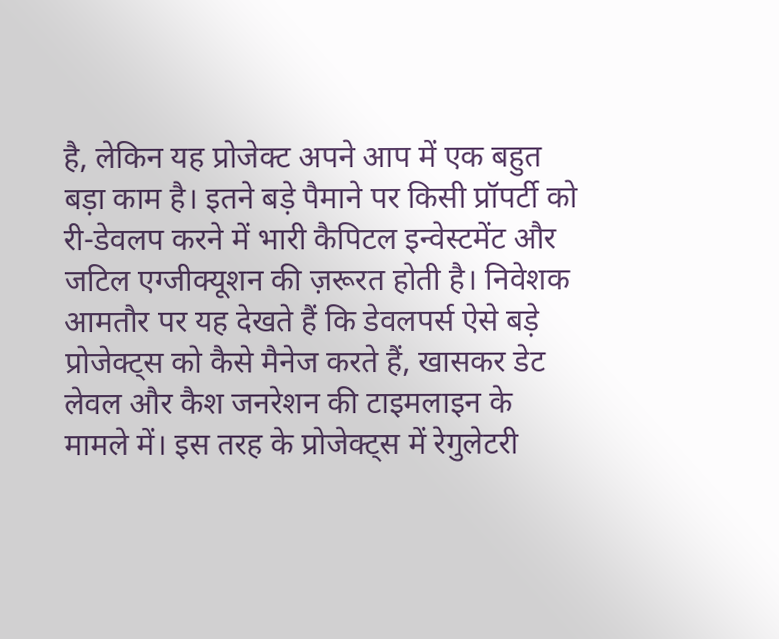है, लेकिन यह प्रोजेक्ट अपने आप में एक बहुत बड़ा काम है। इतने बड़े पैमाने पर किसी प्रॉपर्टी को री-डेवलप करने में भारी कैपिटल इन्वेस्टमेंट और जटिल एग्जीक्यूशन की ज़रूरत होती है। निवेशक आमतौर पर यह देखते हैं कि डेवलपर्स ऐसे बड़े प्रोजेक्ट्स को कैसे मैनेज करते हैं, खासकर डेट लेवल और कैश जनरेशन की टाइमलाइन के मामले में। इस तरह के प्रोजेक्ट्स में रेगुलेटरी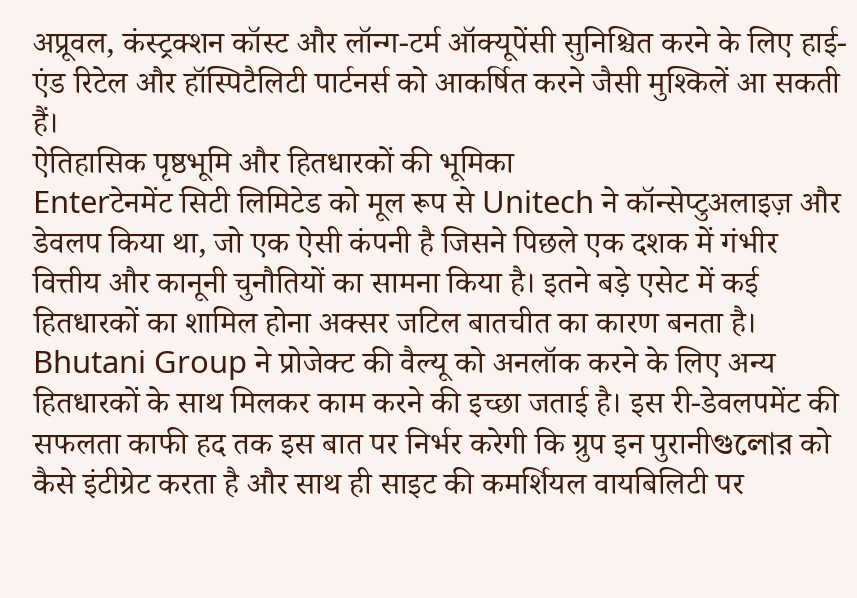अप्रूवल, कंस्ट्रक्शन कॉस्ट और लॉन्ग-टर्म ऑक्यूपेंसी सुनिश्चित करने के लिए हाई-एंड रिटेल और हॉस्पिटैलिटी पार्टनर्स को आकर्षित करने जैसी मुश्किलें आ सकती हैं।
ऐतिहासिक पृष्ठभूमि और हितधारकों की भूमिका
Enterटेनमेंट सिटी लिमिटेड को मूल रूप से Unitech ने कॉन्सेप्टुअलाइज़ और डेवलप किया था, जो एक ऐसी कंपनी है जिसने पिछले एक दशक में गंभीर वित्तीय और कानूनी चुनौतियों का सामना किया है। इतने बड़े एसेट में कई हितधारकों का शामिल होना अक्सर जटिल बातचीत का कारण बनता है। Bhutani Group ने प्रोजेक्ट की वैल्यू को अनलॉक करने के लिए अन्य हितधारकों के साथ मिलकर काम करने की इच्छा जताई है। इस री-डेवलपमेंट की सफलता काफी हद तक इस बात पर निर्भर करेगी कि ग्रुप इन पुरानीগুলোর को कैसे इंटीग्रेट करता है और साथ ही साइट की कमर्शियल वायबिलिटी पर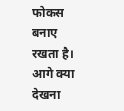फोकस बनाए रखता है।
आगे क्या देखना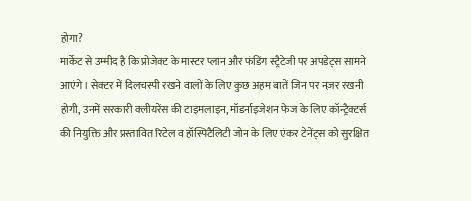होगा?
मार्केट से उम्मीद है कि प्रोजेक्ट के मास्टर प्लान और फंडिंग स्ट्रैटेजी पर अपडेट्स सामने आएंगे। सेक्टर में दिलचस्पी रखने वालों के लिए कुछ अहम बातें जिन पर नज़र रखनी होगी, उनमें सरकारी क्लीयरेंस की टाइमलाइन, मॉडर्नाइजेशन फेज के लिए कॉन्ट्रैक्टर्स की नियुक्ति और प्रस्तावित रिटेल व हॉस्पिटैलिटी जोन के लिए एंकर टेनेंट्स को सुरक्षित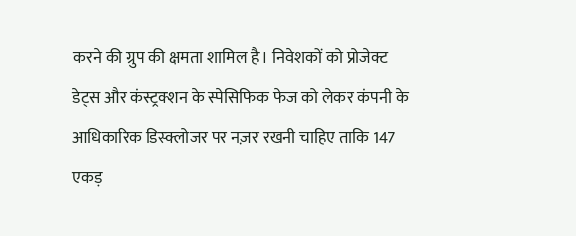करने की ग्रुप की क्षमता शामिल है। निवेशकों को प्रोजेक्ट डेट्स और कंस्ट्रक्शन के स्पेसिफिक फेज को लेकर कंपनी के आधिकारिक डिस्क्लोजर पर नज़र रखनी चाहिए ताकि 147 एकड़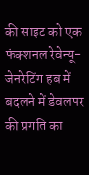की साइट को एक फंक्शनल रेवेन्यू-जेनरेटिंग हब में बदलने में डेवलपर की प्रगति का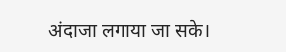अंदाजा लगाया जा सके।